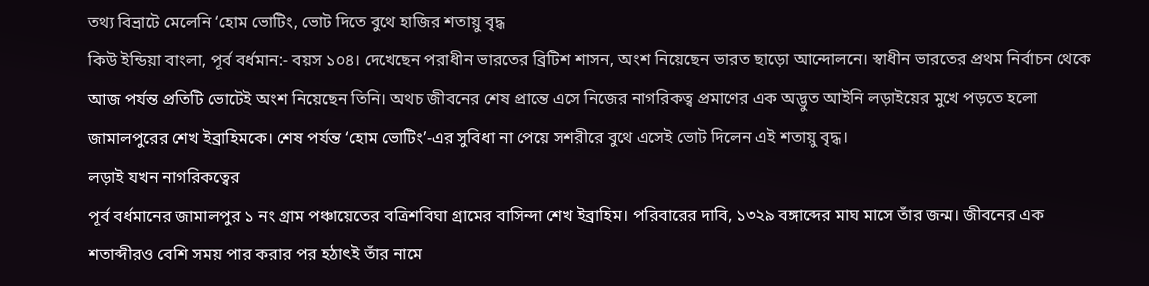তথ্য বিভ্রাটে মেলেনি ‘হোম ভোটিং, ভোট দিতে বুথে হাজির শতায়ু বৃদ্ধ
কিউ ইন্ডিয়া বাংলা, পূর্ব বর্ধমান:- বয়স ১০৪। দেখেছেন পরাধীন ভারতের ব্রিটিশ শাসন, অংশ নিয়েছেন ভারত ছাড়ো আন্দোলনে। স্বাধীন ভারতের প্রথম নির্বাচন থেকে আজ পর্যন্ত প্রতিটি ভোটেই অংশ নিয়েছেন তিনি। অথচ জীবনের শেষ প্রান্তে এসে নিজের নাগরিকত্ব প্রমাণের এক অদ্ভুত আইনি লড়াইয়ের মুখে পড়তে হলো জামালপুরের শেখ ইব্রাহিমকে। শেষ পর্যন্ত ‘হোম ভোটিং’-এর সুবিধা না পেয়ে সশরীরে বুথে এসেই ভোট দিলেন এই শতায়ু বৃদ্ধ।
লড়াই যখন নাগরিকত্বের
পূর্ব বর্ধমানের জামালপুর ১ নং গ্রাম পঞ্চায়েতের বত্রিশবিঘা গ্রামের বাসিন্দা শেখ ইব্রাহিম। পরিবারের দাবি, ১৩২৯ বঙ্গাব্দের মাঘ মাসে তাঁর জন্ম। জীবনের এক শতাব্দীরও বেশি সময় পার করার পর হঠাৎই তাঁর নামে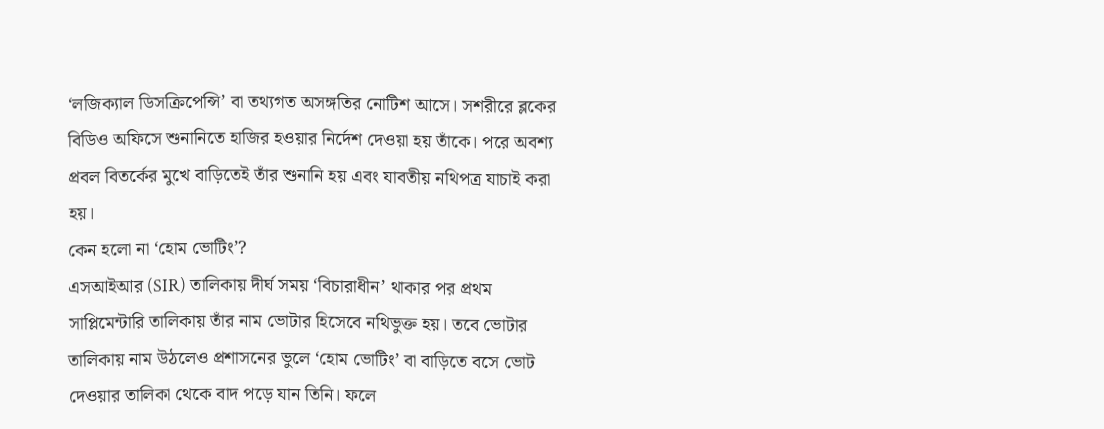‘লজিক্যাল ডিসক্রিপেন্সি’ বা তথ্যগত অসঙ্গতির নোটিশ আসে। সশরীরে ব্লকের বিডিও অফিসে শুনানিতে হাজির হওয়ার নির্দেশ দেওয়া হয় তাঁকে। পরে অবশ্য প্রবল বিতর্কের মুখে বাড়িতেই তাঁর শুনানি হয় এবং যাবতীয় নথিপত্র যাচাই করা হয়।
কেন হলো না ‘হোম ভোটিং’?
এসআইআর (SIR) তালিকায় দীর্ঘ সময় ‘বিচারাধীন’ থাকার পর প্রথম সাপ্লিমেন্টারি তালিকায় তাঁর নাম ভোটার হিসেবে নথিভুক্ত হয়। তবে ভোটার তালিকায় নাম উঠলেও প্রশাসনের ভুলে ‘হোম ভোটিং’ বা বাড়িতে বসে ভোট দেওয়ার তালিকা থেকে বাদ পড়ে যান তিনি। ফলে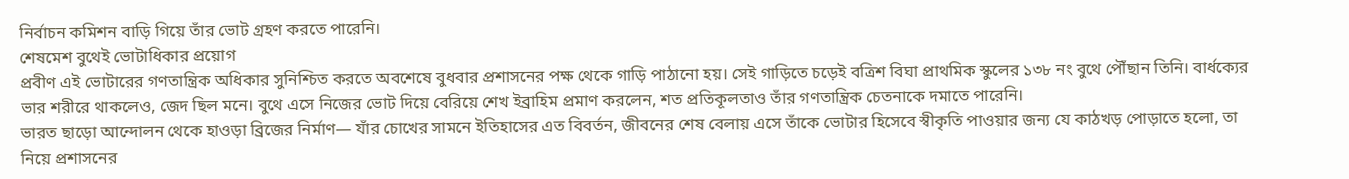নির্বাচন কমিশন বাড়ি গিয়ে তাঁর ভোট গ্রহণ করতে পারেনি।
শেষমেশ বুথেই ভোটাধিকার প্রয়োগ
প্রবীণ এই ভোটারের গণতান্ত্রিক অধিকার সুনিশ্চিত করতে অবশেষে বুধবার প্রশাসনের পক্ষ থেকে গাড়ি পাঠানো হয়। সেই গাড়িতে চড়েই বত্রিশ বিঘা প্রাথমিক স্কুলের ১৩৮ নং বুথে পৌঁছান তিনি। বার্ধক্যের ভার শরীরে থাকলেও, জেদ ছিল মনে। বুথে এসে নিজের ভোট দিয়ে বেরিয়ে শেখ ইব্রাহিম প্রমাণ করলেন, শত প্রতিকূলতাও তাঁর গণতান্ত্রিক চেতনাকে দমাতে পারেনি।
ভারত ছাড়ো আন্দোলন থেকে হাওড়া ব্রিজের নির্মাণ— যাঁর চোখের সামনে ইতিহাসের এত বিবর্তন, জীবনের শেষ বেলায় এসে তাঁকে ভোটার হিসেবে স্বীকৃতি পাওয়ার জন্য যে কাঠখড় পোড়াতে হলো, তা নিয়ে প্রশাসনের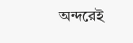অন্দরেই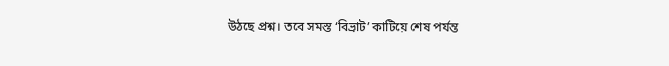উঠছে প্রশ্ন। তবে সমস্ত ‘বিভ্রাট’ কাটিয়ে শেষ পর্যন্ত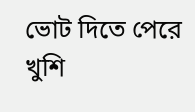ভোট দিতে পেরে খুশি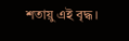শতায়ু এই বৃদ্ধ।